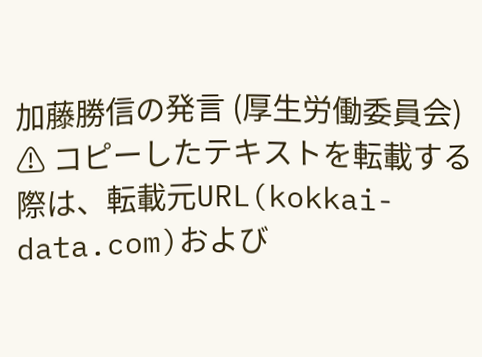加藤勝信の発言 (厚生労働委員会)
⚠ コピーしたテキストを転載する際は、転載元URL(kokkai-data.com)および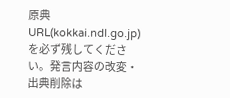原典URL(kokkai.ndl.go.jp)を必ず残してください。発言内容の改変・出典削除は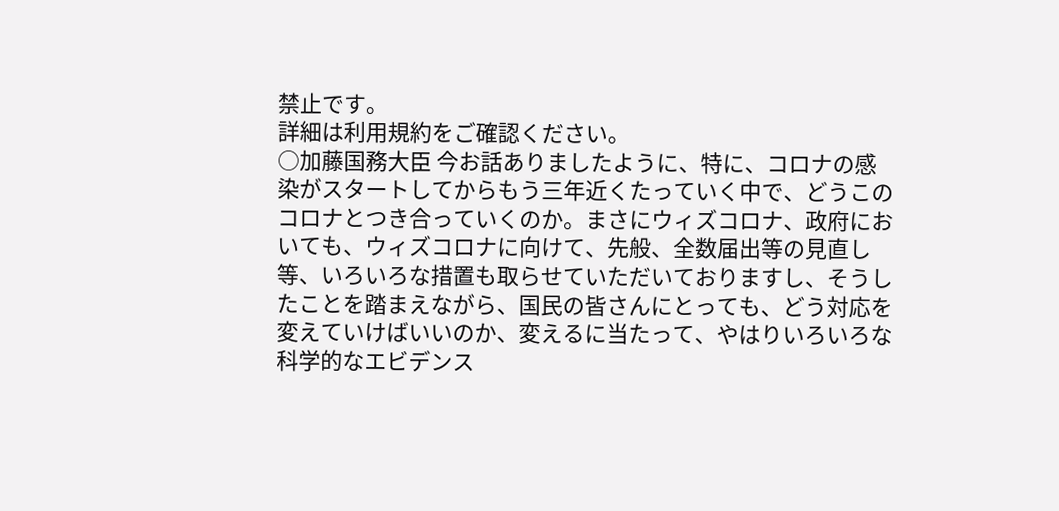禁止です。
詳細は利用規約をご確認ください。
○加藤国務大臣 今お話ありましたように、特に、コロナの感染がスタートしてからもう三年近くたっていく中で、どうこのコロナとつき合っていくのか。まさにウィズコロナ、政府においても、ウィズコロナに向けて、先般、全数届出等の見直し等、いろいろな措置も取らせていただいておりますし、そうしたことを踏まえながら、国民の皆さんにとっても、どう対応を変えていけばいいのか、変えるに当たって、やはりいろいろな科学的なエビデンス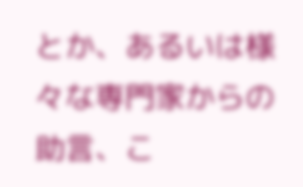とか、あるいは様々な専門家からの助言、こ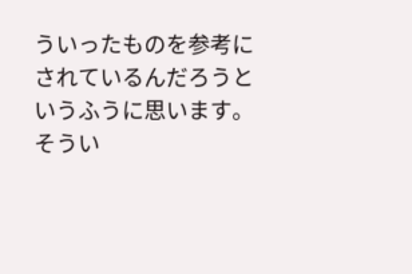ういったものを参考にされているんだろうというふうに思います。
そうい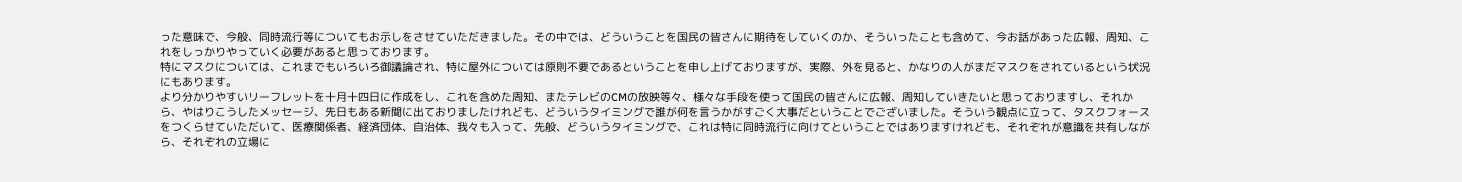った意味で、今般、同時流行等についてもお示しをさせていただきました。その中では、どういうことを国民の皆さんに期待をしていくのか、そういったことも含めて、今お話があった広報、周知、これをしっかりやっていく必要があると思っております。
特にマスクについては、これまでもいろいろ御議論され、特に屋外については原則不要であるということを申し上げておりますが、実際、外を見ると、かなりの人がまだマスクをされているという状況にもあります。
より分かりやすいリーフレットを十月十四日に作成をし、これを含めた周知、またテレビのCMの放映等々、様々な手段を使って国民の皆さんに広報、周知していきたいと思っておりますし、それから、やはりこうしたメッセージ、先日もある新聞に出ておりましたけれども、どういうタイミングで誰が何を言うかがすごく大事だということでございました。そういう観点に立って、タスクフォースをつくらせていただいて、医療関係者、経済団体、自治体、我々も入って、先般、どういうタイミングで、これは特に同時流行に向けてということではありますけれども、それぞれが意識を共有しながら、それぞれの立場に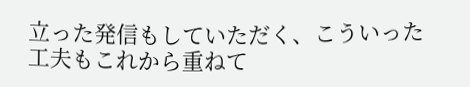立った発信もしていただく、こういった工夫もこれから重ねて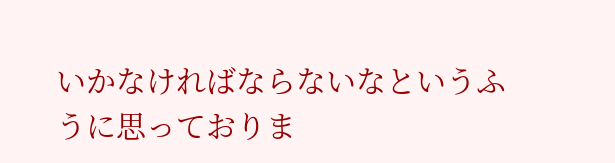いかなければならないなというふうに思っておりま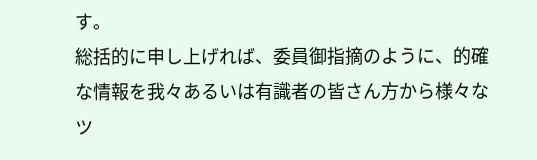す。
総括的に申し上げれば、委員御指摘のように、的確な情報を我々あるいは有識者の皆さん方から様々なツ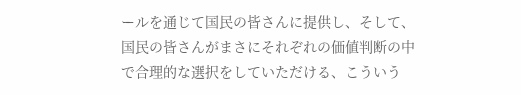ールを通じて国民の皆さんに提供し、そして、国民の皆さんがまさにそれぞれの価値判断の中で合理的な選択をしていただける、こういう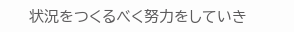状況をつくるべく努力をしていき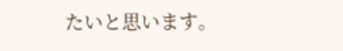たいと思います。